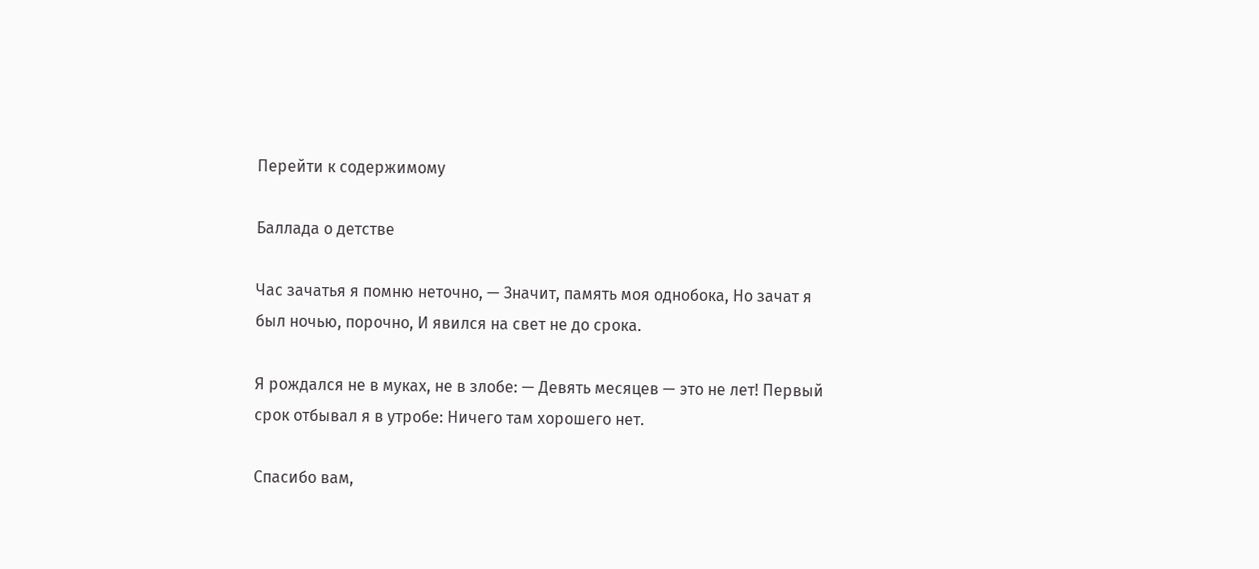Перейти к содержимому

Баллада о детстве

Час зачатья я помню неточно, — Значит, память моя однобока, Но зачат я был ночью, порочно, И явился на свет не до срока.

Я рождался не в муках, не в злобе: — Девять месяцев — это не лет! Первый срок отбывал я в утробе: Ничего там хорошего нет.

Спасибо вам,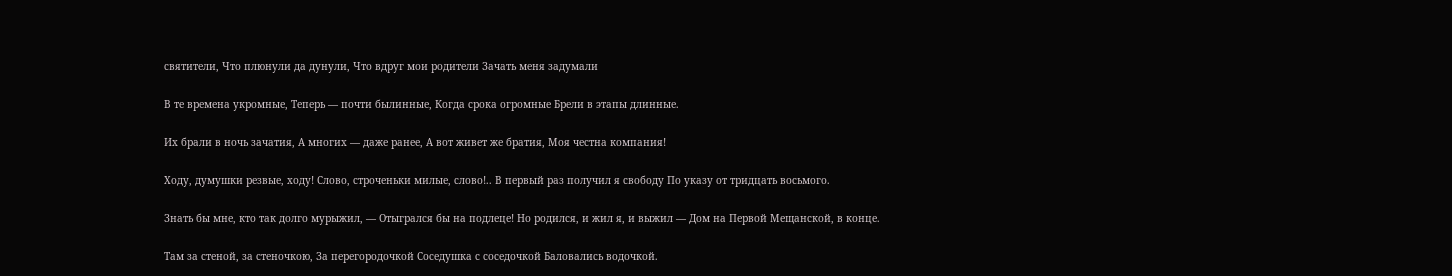святители, Что плюнули да дунули, Что вдруг мои родители Зачать меня задумали

В те времена укромные, Теперь — почти былинные, Когда срока огромные Брели в этапы длинные.

Их брали в ночь зачатия, А многих — даже ранее, А вот живет же братия, Моя честна компания!

Ходу, думушки резвые, ходу! Слово, строченьки милые, слово!.. В первый раз получил я свободу По указу от тридцать восьмого.

Знать бы мне, кто так долго мурыжил, — Отыгрался бы на подлеце! Но родился, и жил я, и выжил — Дом на Первой Мещанской, в конце.

Там за стеной, за стеночкою, За перегородочкой Соседушка с соседочкой Баловались водочкой.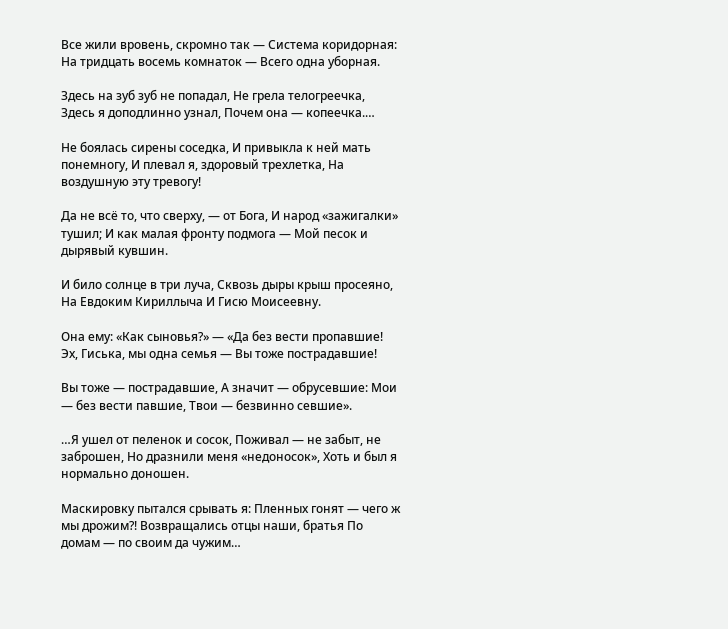Все жили вровень, скромно так — Система коридорная: На тридцать восемь комнаток — Всего одна уборная.

Здесь на зуб зуб не попадал, Не грела телогреечка, Здесь я доподлинно узнал, Почем она — копеечка.…

Не боялась сирены соседка, И привыкла к ней мать понемногу, И плевал я, здоровый трехлетка, На воздушную эту тревогу!

Да не всё то, что сверху, — от Бога, И народ «зажигалки» тушил; И как малая фронту подмога — Мой песок и дырявый кувшин.

И било солнце в три луча, Сквозь дыры крыш просеяно, На Евдоким Кириллыча И Гисю Моисеевну.

Она ему: «Как сыновья?» — «Да без вести пропавшие! Эх, Гиська, мы одна семья — Вы тоже пострадавшие!

Вы тоже — пострадавшие, А значит — обрусевшие: Мои — без вести павшие, Твои — безвинно севшие».

…Я ушел от пеленок и сосок, Поживал — не забыт, не заброшен, Но дразнили меня «недоносок», Хоть и был я нормально доношен.

Маскировку пытался срывать я: Пленных гонят — чего ж мы дрожим?! Возвращались отцы наши, братья По домам — по своим да чужим…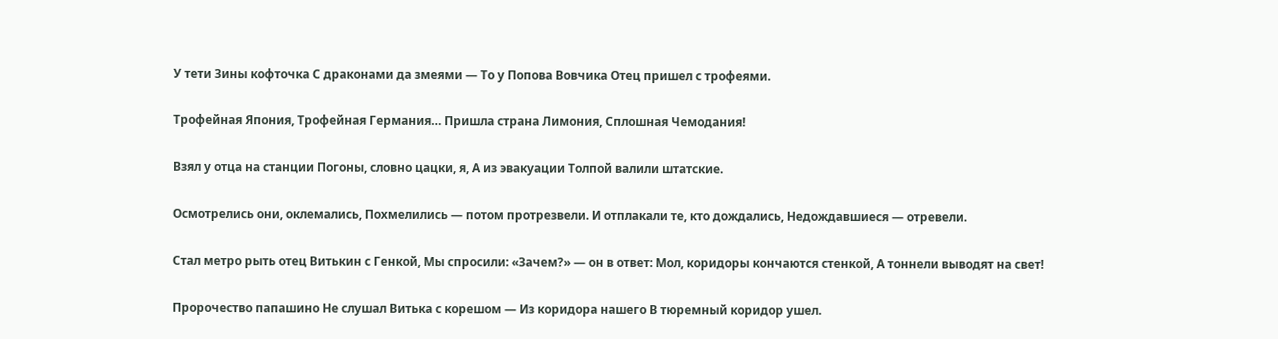У тети Зины кофточка С драконами да змеями — То у Попова Вовчика Отец пришел с трофеями.

Трофейная Япония, Трофейная Германия… Пришла страна Лимония, Сплошная Чемодания!

Взял у отца на станции Погоны, словно цацки, я, А из эвакуации Толпой валили штатские.

Осмотрелись они, оклемались, Похмелились — потом протрезвели. И отплакали те, кто дождались, Недождавшиеся — отревели.

Стал метро рыть отец Витькин с Генкой, Мы спросили: «Зачем?» — он в ответ: Мол, коридоры кончаются стенкой, А тоннели выводят на свет!

Пророчество папашино Не слушал Витька с корешом — Из коридора нашего В тюремный коридор ушел.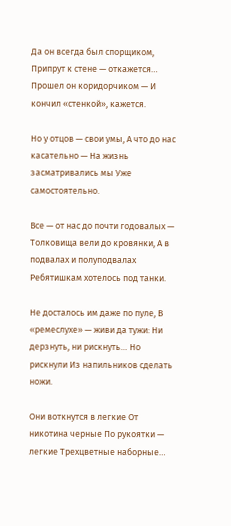Да он всегда был спорщиком, Припрут к стене — откажется… Прошел он коридорчиком — И кончил «стенкой», кажется.

Но у отцов — свои умы, А что до нас касательно — На жизнь засматривались мы Уже самостоятельно.

Все — от нас до почти годовалых — Толковища вели до кровянки, А в подвалах и полуподвалах Ребятишкам хотелось под танки.

Не досталось им даже по пуле, В «ремеслухе» — живи да тужи: Ни дерзнуть, ни рискнуть… Но рискнули Из напильников сделать ножи.

Они воткнутся в легкие От никотина черные По рукоятки — легкие Трехцветные наборные…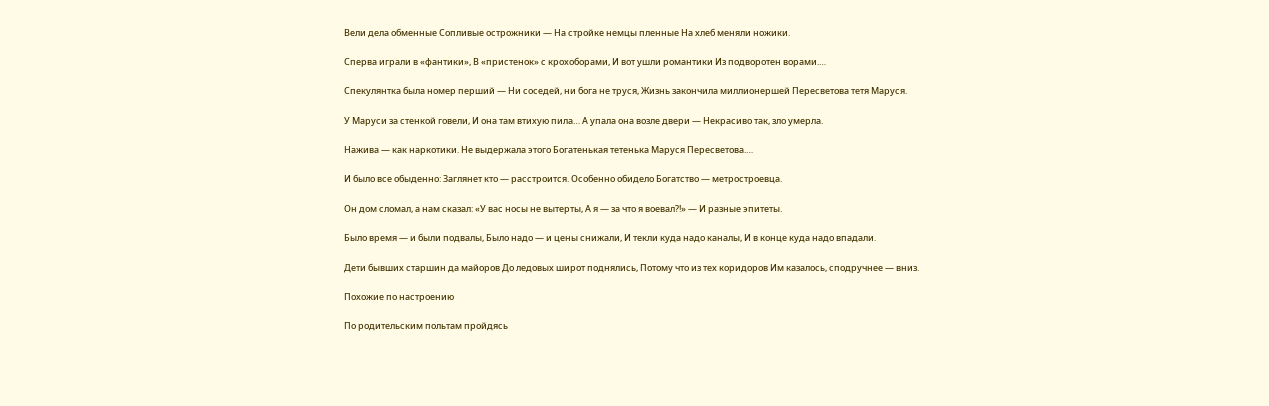Вели дела обменные Сопливые острожники — На стройке немцы пленные На хлеб меняли ножики.

Сперва играли в «фантики», В «пристенок» с крохоборами, И вот ушли романтики Из подворотен ворами.…

Спекулянтка была номер перший — Ни соседей, ни бога не труся, Жизнь закончила миллионершей Пересветова тетя Маруся.

У Маруси за стенкой говели, И она там втихую пила… А упала она возле двери — Некрасиво так, зло умерла.

Нажива — как наркотики. Не выдержала этого Богатенькая тетенька Маруся Пересветова.…

И было все обыденно: Заглянет кто — расстроится. Особенно обидело Богатство — метростроевца.

Он дом сломал, а нам сказал: «У вас носы не вытерты, А я — за что я воевал?!» — И разные эпитеты.

Было время — и были подвалы, Было надо — и цены снижали, И текли куда надо каналы, И в конце куда надо впадали.

Дети бывших старшин да майоров До ледовых широт поднялись, Потому что из тех коридоров Им казалось, сподручнее — вниз.

Похожие по настроению

По родительским польтам пройдясь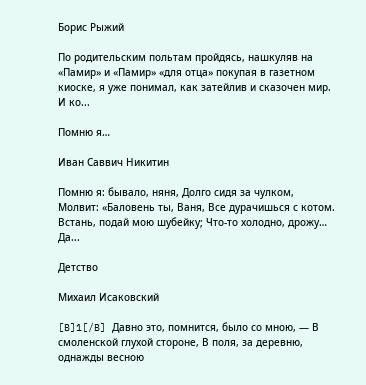Борис Рыжий

По родительским польтам пройдясь, нашкуляв на «Памир» и «Памир» «для отца» покупая в газетном киоске, я уже понимал, как затейлив и сказочен мир. И ко...

Помню я…

Иван Саввич Никитин

Помню я: бывало, няня, Долго сидя за чулком, Молвит: «Баловень ты, Ваня, Все дурачишься с котом. Встань, подай мою шубейку; Что-то холодно, дрожу… Да...

Детство

Михаил Исаковский

[B]1[/B] Давно это, помнится, было со мною, — В смоленской глухой стороне, В поля, за деревню, однажды весною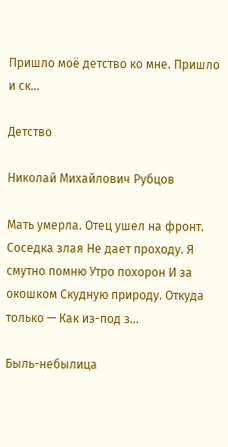Пришло моё детство ко мне. Пришло и ск...

Детство

Николай Михайлович Рубцов

Мать умерла. Отец ушел на фронт. Соседка злая Не дает проходу. Я смутно помню Утро похорон И за окошком Скудную природу. Откуда только — Как из-под з...

Быль-небылица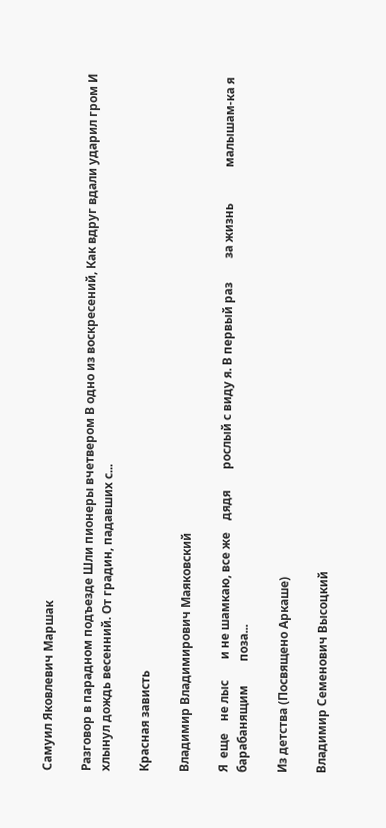Самуил Яковлевич Маршак

Разговор в парадном подъезде Шли пионеры вчетвером В одно из воскресений, Как вдруг вдали ударил гром И хлынул дождь весенний. От градин, падавших с...

Красная зависть

Владимир Владимирович Маяковский

Я  еще    не лыс       и не шамкаю, все же    дядя       рослый с виду я. В первый раз        за жизнь            малышам-ка я барабанящим        поза...

Из детства (Посвящено Аркаше)

Владимир Семенович Высоцкий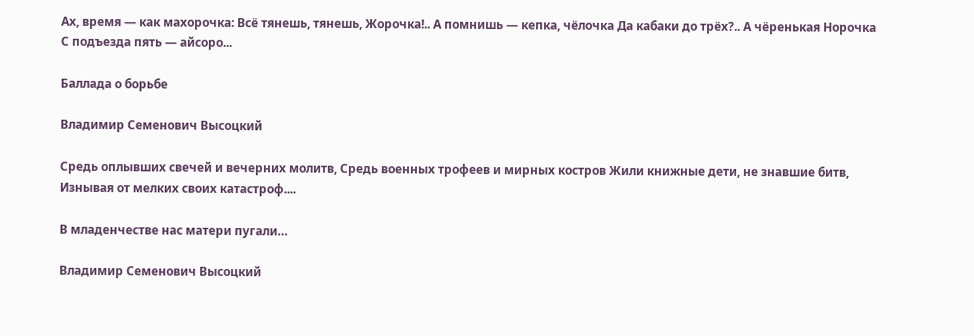Ах, время — как махорочка: Всё тянешь, тянешь, Жорочка!.. А помнишь — кепка, чёлочка Да кабаки до трёх?.. А чёренькая Норочка С подъезда пять — айсоро...

Баллада о борьбе

Владимир Семенович Высоцкий

Средь оплывших свечей и вечерних молитв, Средь военных трофеев и мирных костров Жили книжные дети, не знавшие битв, Изнывая от мелких своих катастроф....

В младенчестве нас матери пугали…

Владимир Семенович Высоцкий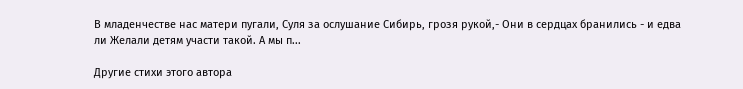В младенчестве нас матери пугали, Суля за ослушание Сибирь, грозя рукой,- Они в сердцах бранились - и едва ли Желали детям участи такой. А мы п...

Другие стихи этого автора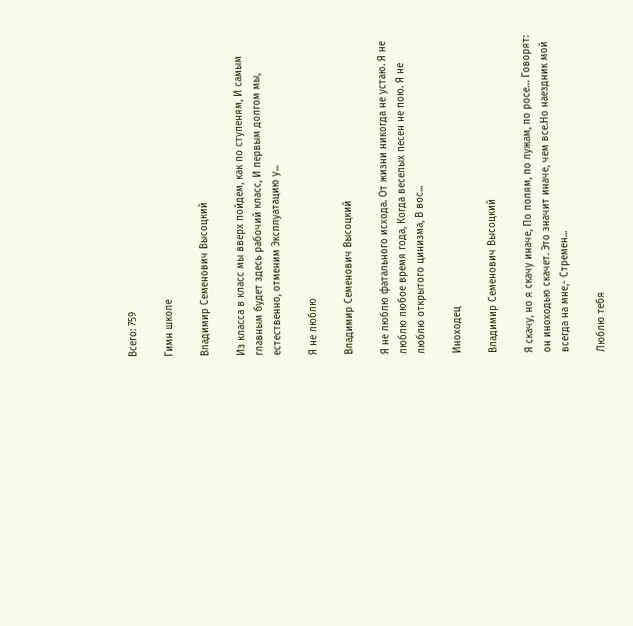Всего: 759

Гимн школе

Владимир Семенович Высоцкий

Из класса в класс мы вверх пойдем, как по ступеням, И самым главным будет здесь рабочий класс, И первым долгом мы, естественно, отменим Эксплуатацию у...

Я не люблю

Владимир Семенович Высоцкий

Я не люблю фатального исхода. От жизни никогда не устаю. Я не люблю любое время года, Когда веселых песен не пою. Я не люблю открытого цинизма, В вос...

Иноходец

Владимир Семенович Высоцкий

Я скачу, но я скачу иначе, По полям, по лужам, по росе… Говорят: он иноходью скачет. Это значит иначе, чем все.Но наездник мой всегда на мне,- Стремен...

Люблю тебя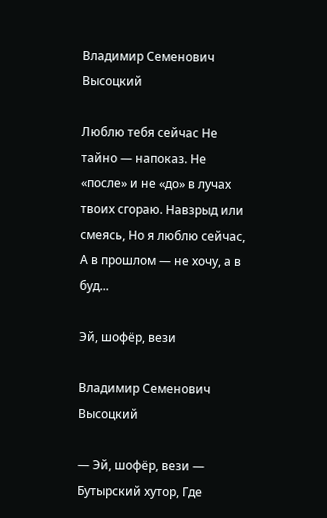Владимир Семенович Высоцкий

Люблю тебя сейчас Не тайно — напоказ. Не «после» и не «до» в лучах твоих сгораю. Навзрыд или смеясь, Но я люблю сейчас, А в прошлом — не хочу, а в буд...

Эй, шофёр, вези

Владимир Семенович Высоцкий

— Эй, шофёр, вези — Бутырский хутор, Где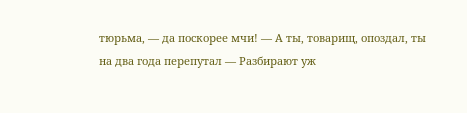тюрьма, — да поскорее мчи! — А ты, товарищ, опоздал, ты на два года перепутал — Разбирают уж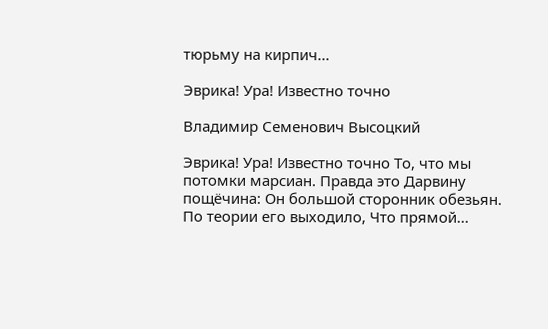тюрьму на кирпич...

Эврика! Ура! Известно точно

Владимир Семенович Высоцкий

Эврика! Ура! Известно точно То, что мы потомки марсиан. Правда это Дарвину пощёчина: Он большой сторонник обезьян. По теории его выходило, Что прямой...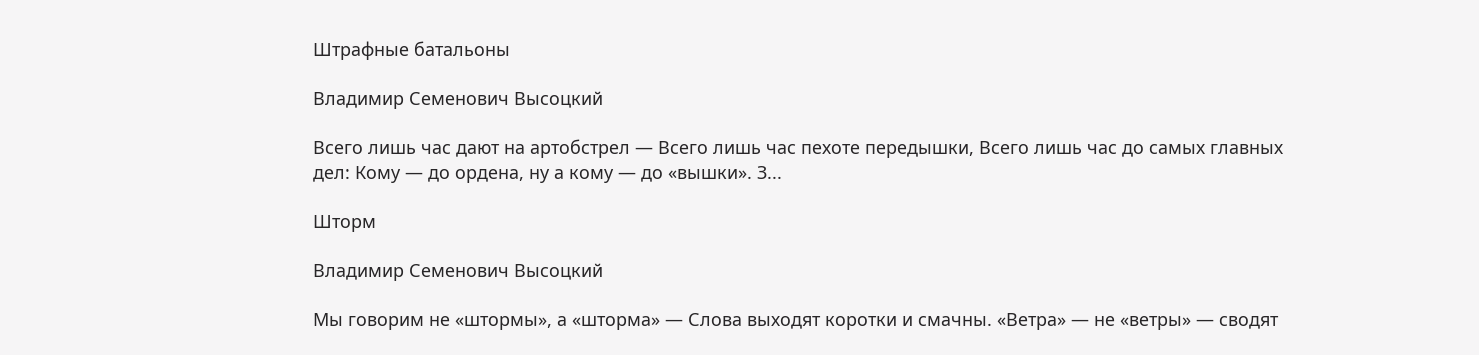Штрафные батальоны

Владимир Семенович Высоцкий

Всего лишь час дают на артобстрел — Всего лишь час пехоте передышки, Всего лишь час до самых главных дел: Кому — до ордена, ну а кому — до «вышки». З...

Шторм

Владимир Семенович Высоцкий

Мы говорим не «штормы», а «шторма» — Слова выходят коротки и смачны. «Ветра» — не «ветры» — сводят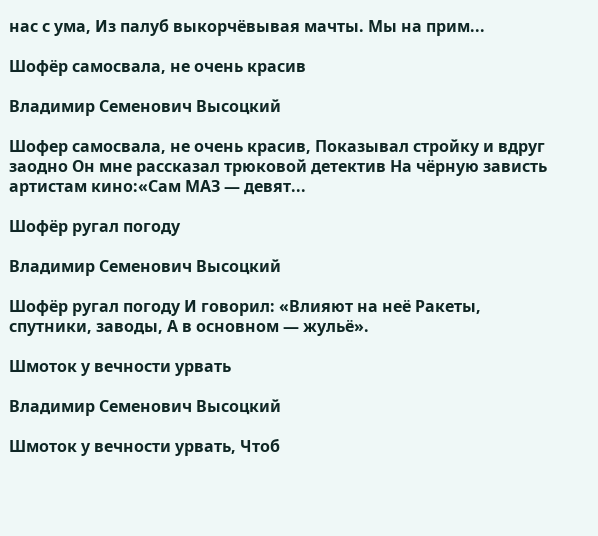нас с ума, Из палуб выкорчёвывая мачты. Мы на прим...

Шофёр самосвала, не очень красив

Владимир Семенович Высоцкий

Шофер самосвала, не очень красив, Показывал стройку и вдруг заодно Он мне рассказал трюковой детектив На чёрную зависть артистам кино:«Сам МАЗ — девят...

Шофёр ругал погоду

Владимир Семенович Высоцкий

Шофёр ругал погоду И говорил: «Влияют на неё Ракеты, спутники, заводы, А в основном — жульё».

Шмоток у вечности урвать

Владимир Семенович Высоцкий

Шмоток у вечности урвать, Чтоб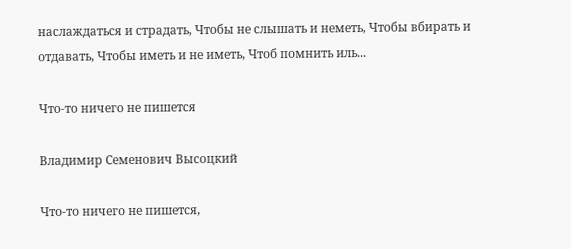наслаждаться и страдать, Чтобы не слышать и неметь, Чтобы вбирать и отдавать, Чтобы иметь и не иметь, Чтоб помнить иль...

Что-то ничего не пишется

Владимир Семенович Высоцкий

Что-то ничего не пишется,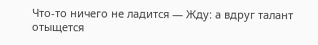Что-то ничего не ладится — Жду: а вдруг талант отыщется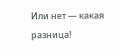Или нет — какая разница!